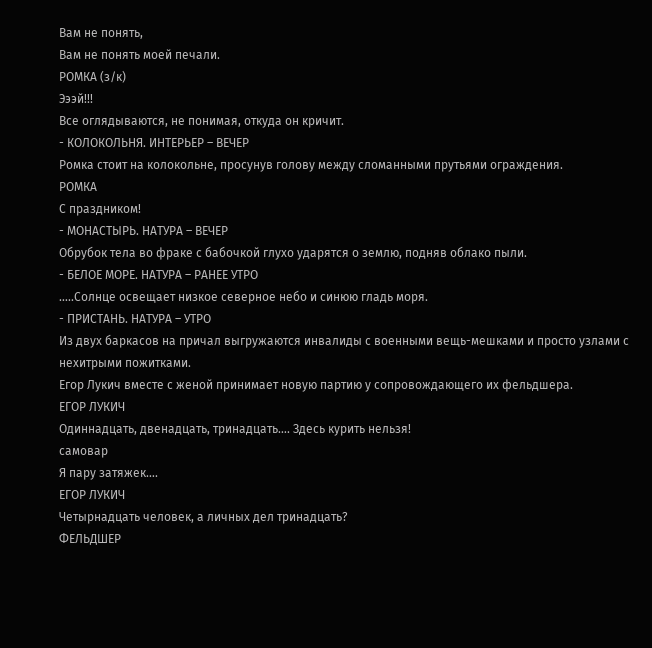Вам не понять,
Вам не понять моей печали.
РОМКА (з/к)
Эээй!!!
Все оглядываются, не понимая, откуда он кричит.
- КОЛОКОЛЬНЯ. ИНТЕРЬЕР – ВЕЧЕР
Ромка стоит на колокольне, просунув голову между сломанными прутьями ограждения.
РОМКА
С праздником!
- МОНАСТЫРЬ. НАТУРА – ВЕЧЕР
Обрубок тела во фраке с бабочкой глухо ударятся о землю, подняв облако пыли.
- БЕЛОЕ МОРЕ. НАТУРА – РАНЕЕ УТРО
…..Солнце освещает низкое северное небо и синюю гладь моря.
- ПРИСТАНЬ. НАТУРА – УТРО
Из двух баркасов на причал выгружаются инвалиды с военными вещь-мешками и просто узлами с нехитрыми пожитками.
Егор Лукич вместе с женой принимает новую партию у сопровождающего их фельдшера.
ЕГОР ЛУКИЧ
Одиннадцать, двенадцать, тринадцать…. Здесь курить нельзя!
самовар
Я пару затяжек….
ЕГОР ЛУКИЧ
Четырнадцать человек, а личных дел тринадцать?
ФЕЛЬДШЕР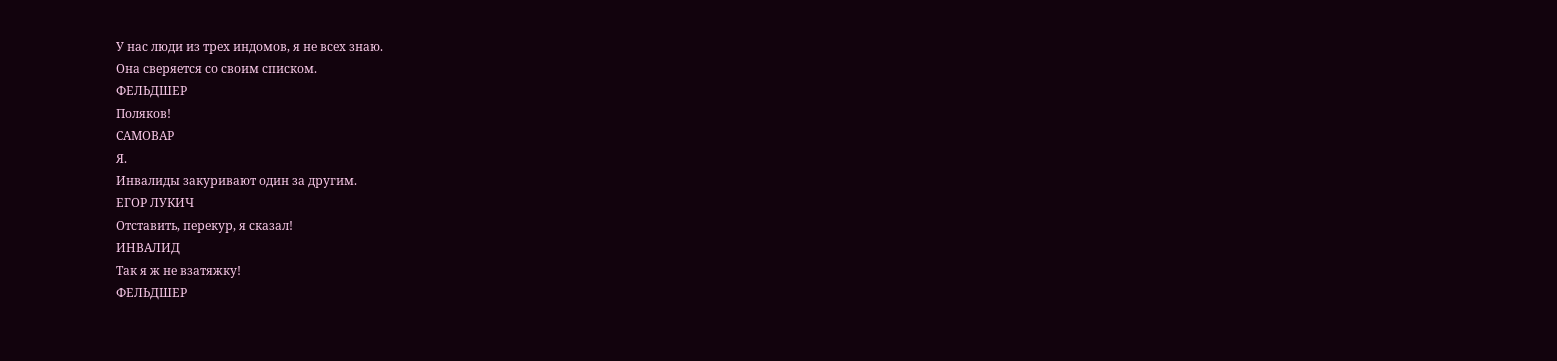У нас люди из трех индомов, я не всех знаю.
Она сверяется со своим списком.
ФЕЛЬДШЕР
Поляков!
САМОВАР
Я.
Инвалиды закуривают один за другим.
ЕГОР ЛУКИЧ
Отставить, перекур, я сказал!
ИНВАЛИД
Так я ж не взатяжку!
ФЕЛЬДШЕР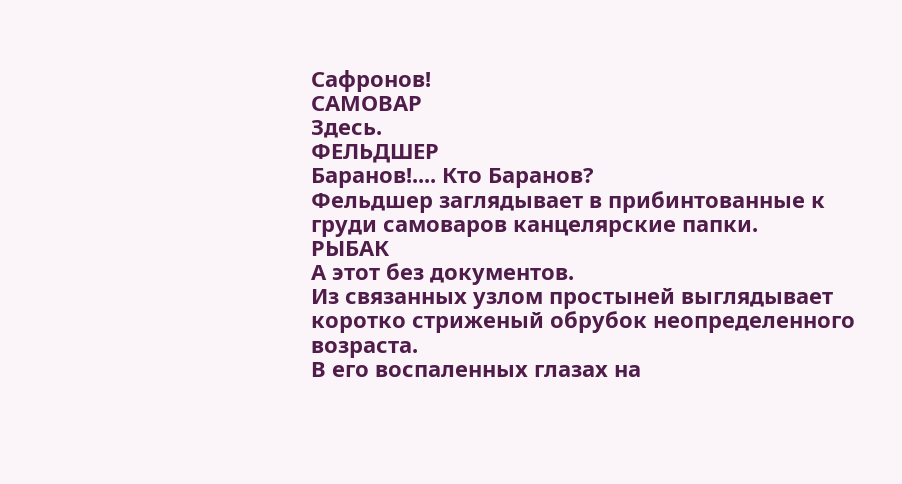Сафронов!
САМОВАР
Здесь.
ФЕЛЬДШЕР
Баранов!.... Кто Баранов?
Фельдшер заглядывает в прибинтованные к груди самоваров канцелярские папки.
РЫБАК
А этот без документов.
Из связанных узлом простыней выглядывает коротко стриженый обрубок неопределенного возраста.
В его воспаленных глазах на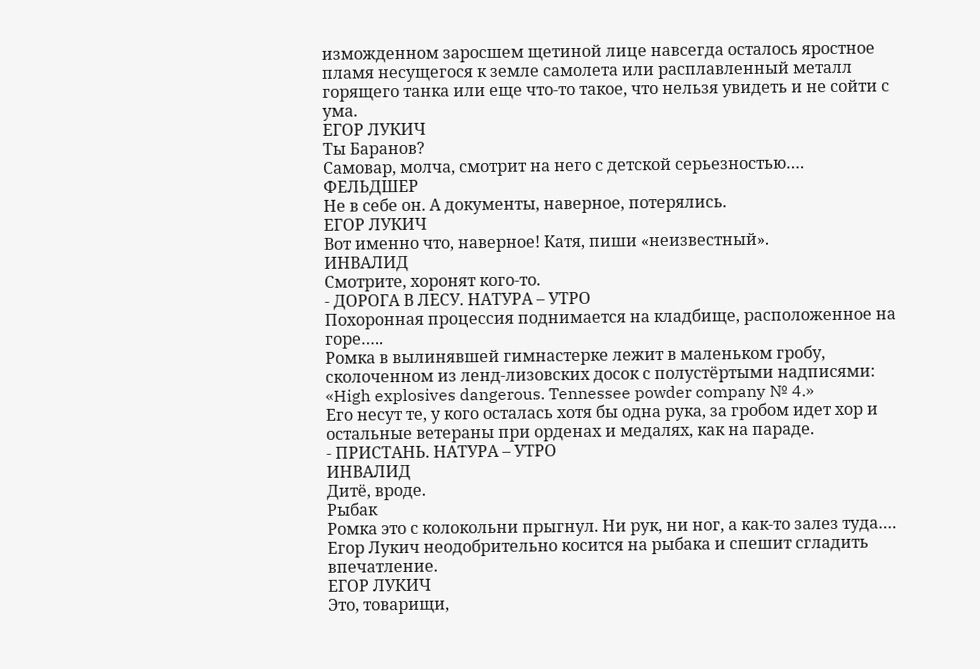изможденном заросшем щетиной лице навсегда осталось яростное пламя несущегося к земле самолета или расплавленный металл горящего танка или еще что-то такое, что нельзя увидеть и не сойти с ума.
ЕГОР ЛУКИЧ
Ты Баранов?
Самовар, молча, смотрит на него с детской серьезностью….
ФЕЛЬДШЕР
Не в себе он. А документы, наверное, потерялись.
ЕГОР ЛУКИЧ
Вот именно что, наверное! Катя, пиши «неизвестный».
ИНВАЛИД
Смотрите, хоронят кого-то.
- ДОРОГА В ЛЕСУ. НАТУРА – УТРО
Похоронная процессия поднимается на кладбище, расположенное на горе…..
Ромка в вылинявшей гимнастерке лежит в маленьком гробу, сколоченном из ленд-лизовских досок с полустёртыми надписями: «High explosives dangerous. Tennessee powder company № 4.»
Его несут те, у кого осталась хотя бы одна рука, за гробом идет хор и остальные ветераны при орденах и медалях, как на параде.
- ПРИСТАНЬ. НАТУРА – УТРО
ИНВАЛИД
Дитё, вроде.
Рыбак
Ромка это с колокольни прыгнул. Ни рук, ни ног, а как-то залез туда….
Егор Лукич неодобрительно косится на рыбака и спешит сгладить впечатление.
ЕГОР ЛУКИЧ
Это, товарищи,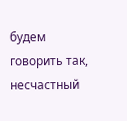будем говорить так, несчастный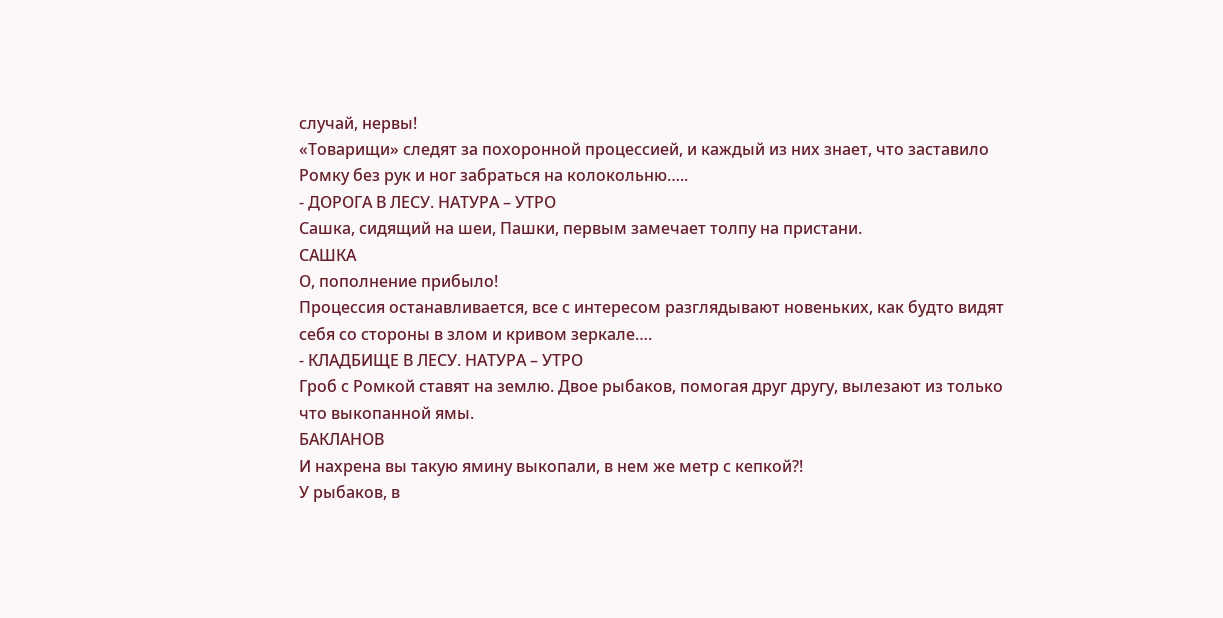случай, нервы!
«Товарищи» следят за похоронной процессией, и каждый из них знает, что заставило Ромку без рук и ног забраться на колокольню…..
- ДОРОГА В ЛЕСУ. НАТУРА – УТРО
Сашка, сидящий на шеи, Пашки, первым замечает толпу на пристани.
САШКА
О, пополнение прибыло!
Процессия останавливается, все с интересом разглядывают новеньких, как будто видят себя со стороны в злом и кривом зеркале….
- КЛАДБИЩЕ В ЛЕСУ. НАТУРА – УТРО
Гроб с Ромкой ставят на землю. Двое рыбаков, помогая друг другу, вылезают из только что выкопанной ямы.
БАКЛАНОВ
И нахрена вы такую ямину выкопали, в нем же метр с кепкой?!
У рыбаков, в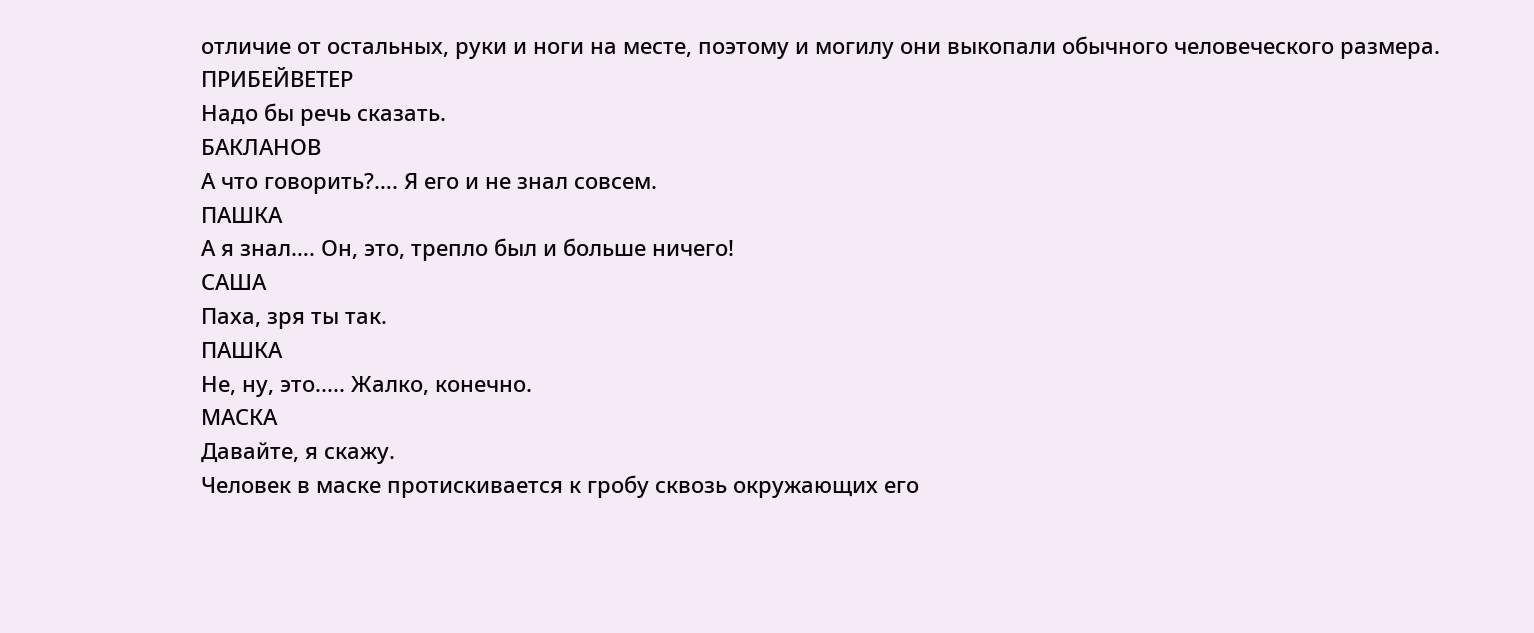отличие от остальных, руки и ноги на месте, поэтому и могилу они выкопали обычного человеческого размера.
ПРИБЕЙВЕТЕР
Надо бы речь сказать.
БАКЛАНОВ
А что говорить?…. Я его и не знал совсем.
ПАШКА
А я знал…. Он, это, трепло был и больше ничего!
САША
Паха, зря ты так.
ПАШКА
Не, ну, это..... Жалко, конечно.
МАСКА
Давайте, я скажу.
Человек в маске протискивается к гробу сквозь окружающих его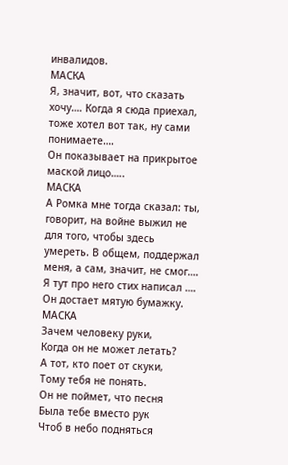инвалидов.
МАСКА
Я, значит, вот, что сказать хочу…. Когда я сюда приехал, тоже хотел вот так, ну сами понимаете….
Он показывает на прикрытое маской лицо…..
МАСКА
А Ромка мне тогда сказал: ты, говорит, на войне выжил не для того, чтобы здесь умереть. В общем, поддержал меня, а сам, значит, не смог…. Я тут про него стих написал ….
Он достает мятую бумажку.
МАСКА
Зачем человеку руки,
Когда он не может летать?
А тот, кто поет от скуки,
Тому тебя не понять.
Он не поймет, что песня
Была тебе вместо рук
Чтоб в небо подняться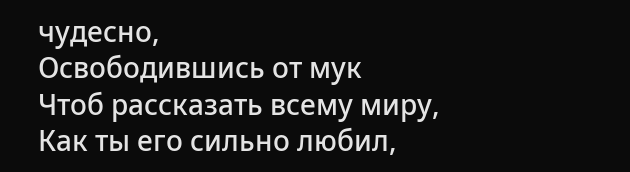чудесно,
Освободившись от мук
Чтоб рассказать всему миру,
Как ты его сильно любил,